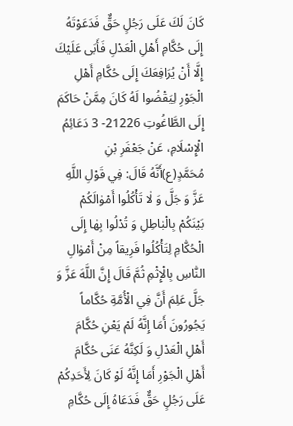كَانَ لَكَ عَلَى رَجُلٍ حَقٌّ فَدَعَوْتَهُ إِلَى حُكَّامِ أَهْلِ الْعَدْلِ فَأَبَى عَلَيْكَ إِلَّا أَنْ يُرَافِعَكَ إِلَى حُكَّامِ أَهْلِ الْجَوْرِ لِيَقْضُوا لَهُ كَانَ مِمَّنْ حَاكَمَ إِلَى الطَّاغُوتِ 21226- 3 دَعَائِمُ الْإِسْلَامِ، عَنْ جَعْفَرِ بْنِ مُحَمَّدٍ(ع)أَنَّهُ قَالَ: فِي قَوْلِ اللَّهِ عَزَّ وَ جَلَّ وَ لٰا تَأْكُلُوا أَمْوٰالَكُمْ بَيْنَكُمْ بِالْبٰاطِلِ وَ تُدْلُوا بِهٰا إِلَى الْحُكّٰامِ لِتَأْكُلُوا فَرِيقاً مِنْ أَمْوٰالِ النّٰاسِ بِالْإِثْمِ ثُمَّ قَالَ إِنَّ اللَّهَ عَزَّ وَ جَلَّ عَلِمَ أَنَّ فِي الْأُمَّةِ حُكَّاماً يَجُورُونَ أَمَا إِنَّهُ لَمْ يَعْنِ حُكَّامَ أَهْلِ الْعَدْلِ وَ لَكِنَّهُ عَنَى حُكَّامَ أَهْلِ الْجَوْرِ أَمَا إِنَّهُ لَوْ كَانَ لِأَحَدِكُمْ عَلَى رَجُلٍ حَقٌّ فَدَعَاهُ إِلَى حُكَّامِ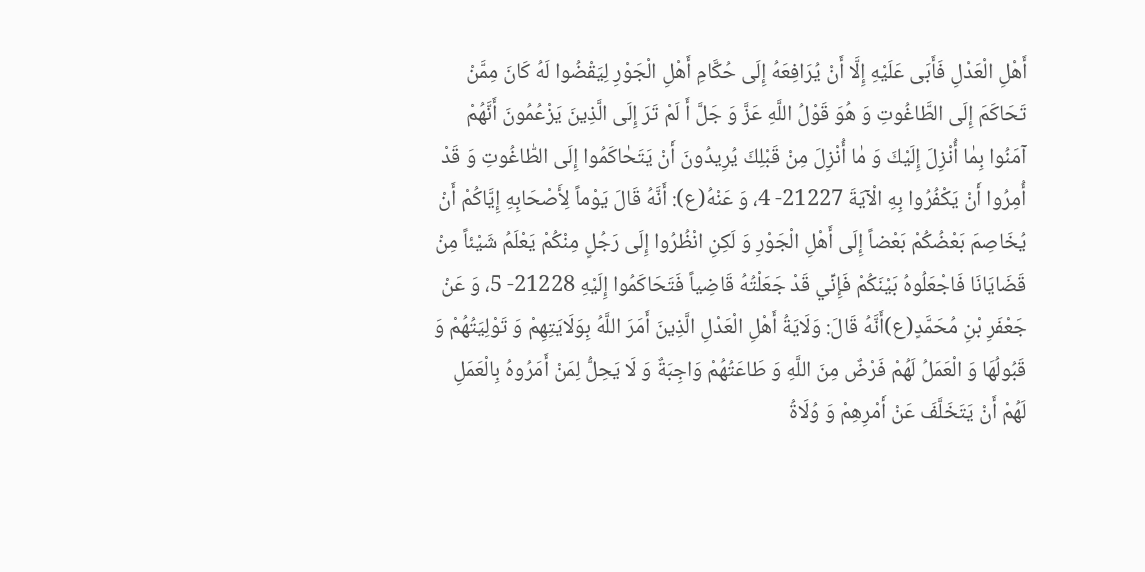أَهْلِ الْعَدْلِ فَأَبَى عَلَيْهِ إِلَّا أَنْ يُرَافِعَهُ إِلَى حُكَّامِ أَهْلِ الْجَوْرِ لِيَقْضُوا لَهُ كَانَ مِمَّنْ تَحَاكَمَ إِلَى الطَّاغُوتِ وَ هُوَ قَوْلُ اللَّهِ عَزَّ وَ جَلَّ أَ لَمْ تَرَ إِلَى الَّذِينَ يَزْعُمُونَ أَنَّهُمْ آمَنُوا بِمٰا أُنْزِلَ إِلَيْكَ وَ مٰا أُنْزِلَ مِنْ قَبْلِكَ يُرِيدُونَ أَنْ يَتَحٰاكَمُوا إِلَى الطّٰاغُوتِ وَ قَدْ أُمِرُوا أَنْ يَكْفُرُوا بِهِ الْآيَةَ 21227- 4، وَ عَنْهُ(ع): أَنَّهُ قَالَ يَوْماً لِأَصْحَابِهِ إِيَّاكُمْ أَنْ يُخَاصِمَ بَعْضُكُمْ بَعْضاً إِلَى أَهْلِ الْجَوْرِ وَ لَكِنِ انْظُرُوا إِلَى رَجُلٍ مِنْكُمْ يَعْلَمُ شَيْئاً مِنْ قَضَايَانَا فَاجْعَلُوهُ بَيْنَكُمْ فَإِنِّي قَدْ جَعَلْتُهُ قَاضِياً فَتَحَاكَمُوا إِلَيْهِ 21228- 5، وَ عَنْ جَعْفَرِ بْنِ مُحَمَّدٍ(ع)أَنَّهُ قَالَ: وَلَايَةُ أَهْلِ الْعَدْلِ الَّذِينَ أَمَرَ اللَّهُ بِوَلَايَتِهِمْ وَ تَوْلِيَتُهُمْ وَ قَبُولُهَا وَ الْعَمَلُ لَهُمْ فَرْضٌ مِنَ اللَّهِ وَ طَاعَتُهُمْ وَاجِبَةٌ وَ لَا يَحِلُّ لِمَنْ أَمَرُوهُ بِالْعَمَلِ لَهُمْ أَنْ يَتَخَلَّفَ عَنْ أَمْرِهِمْ وَ وُلَاةُ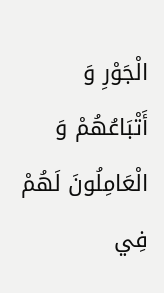الْجَوْرِ وَ أَتْبَاعُهُمْ وَ الْعَامِلُونَ لَهُمْ فِي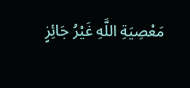مَعْصِيَةِ اللَّهِ غَيْرُ جَائِزٍ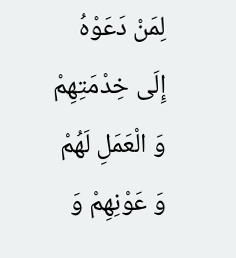لِمَنْ دَعَوْهُ إِلَى خِدْمَتِهِمْ وَ الْعَمَلِ لَهُمْ وَ عَوْنِهِمْ وَ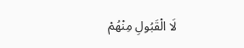لَا الْقَبُولِ مِنْهُمْ